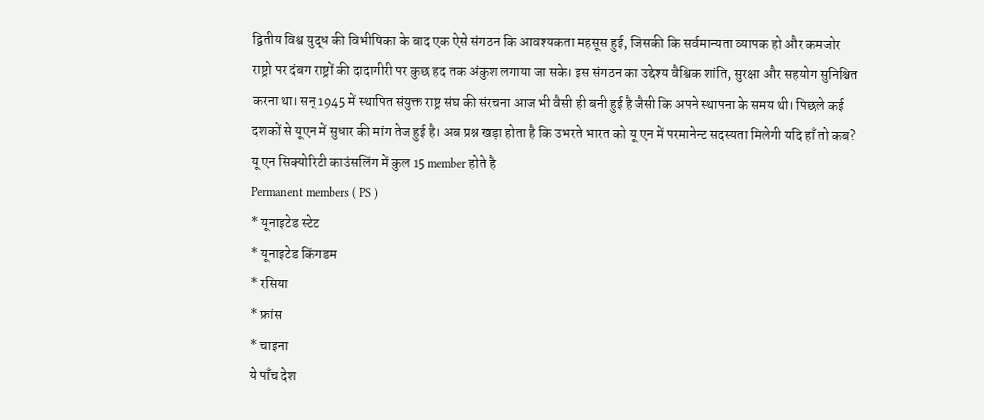द्वितीय विश्व युद्ध की विभीषिका के बाद एक ऐसे संगठन कि आवश्यकता महसूस हुई, जिसकी कि सर्वमान्यता व्यापक हो और कमजोर राष्ट्रो पर दंबग राष्ट्रों की दादागीरी पर कुछ हद तक अंकुश लगाया जा सके। इस संगठन का उद्देश्य वैश्विक शांति, सुरक्षा और सहयोग सुनिश्चित करना था। सन् 1945 में स्थापित संयुक्त राष्ट्र संघ की संरचना आज भी वैसी ही बनी हुई है जैसी कि अपने स्थापना के समय थी। पिछले कई दशकों से यूएन में सुधार की मांग तेज हुई है। अब प्रश्न खड़ा होता है कि उभरते भारत को यू एन में परमानेन्ट सदस्यता मिलेगी यदि हाँ तो कब?
यू एन सिक्योरिटी काउंसलिंग में कुल 15 member होते है
Permanent members ( PS )
* यूनाइटेड स्टेट
* यूनाइटेड किंगडम
* रसिया
* फ्रांस
* चाइना
ये पाँच देश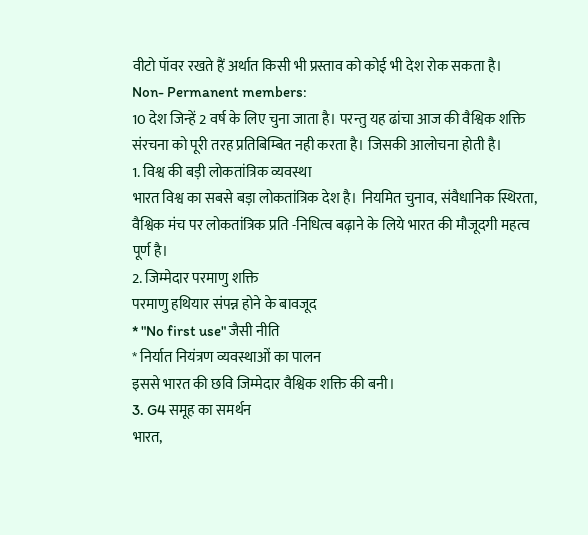वीटो पॉवर रखते हैं अर्थात किसी भी प्रस्ताव को कोई भी देश रोक सकता है।
Non- Permanent members:
10 देश जिन्हें 2 वर्ष के लिए चुना जाता है। परन्तु यह ढांचा आज की वैश्विक शक्ति संरचना को पूरी तरह प्रतिबिम्बित नही करता है। जिसकी आलोचना होती है।
1. विश्व की बड़ी लोकतांत्रिक व्यवस्था
भारत विश्व का सबसे बड़ा लोकतांत्रिक देश है। नियमित चुनाव, संवैधानिक स्थिरता, वैश्विक मंच पर लोकतांत्रिक प्रति -निधित्व बढ़ाने के लिये भारत की मौजूदगी महत्व पूर्ण है।
2. जिम्मेदार परमाणु शक्ति
परमाणु हथियार संपन्न होने के बावजूद
* "No first use" जैसी नीति
* निर्यात नियंत्रण व्यवस्थाओं का पालन
इससे भारत की छवि जिम्मेदार वैश्विक शक्ति की बनी।
3. G4 समूह का समर्थन
भारत,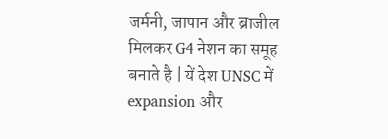जर्मनी, जापान और ब्राजील मिलकर G4 नेशन का समूह बनाते है | यें देश UNSC में expansion और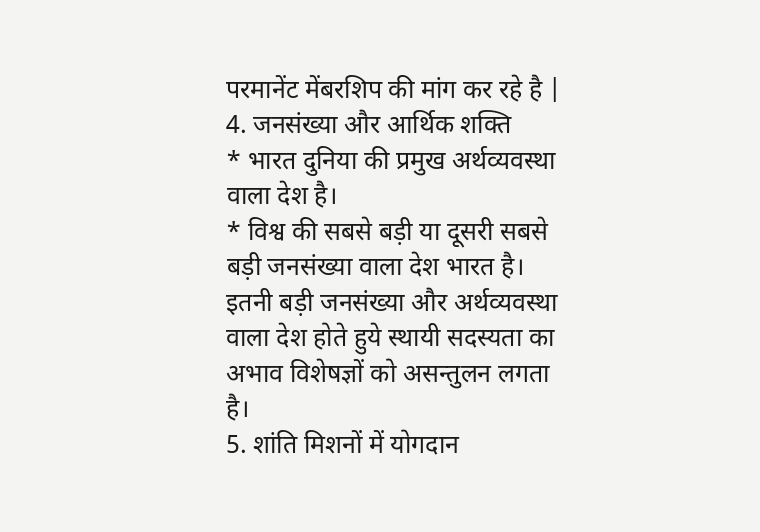परमानेंट मेंबरशिप की मांग कर रहे है |
4. जनसंख्या और आर्थिक शक्ति
* भारत दुनिया की प्रमुख अर्थव्यवस्था वाला देश है।
* विश्व की सबसे बड़ी या दूसरी सबसे बड़ी जनसंख्या वाला देश भारत है।
इतनी बड़ी जनसंख्या और अर्थव्यवस्था वाला देश होते हुये स्थायी सदस्यता का अभाव विशेषज्ञों को असन्तुलन लगता है।
5. शांति मिशनों में योगदान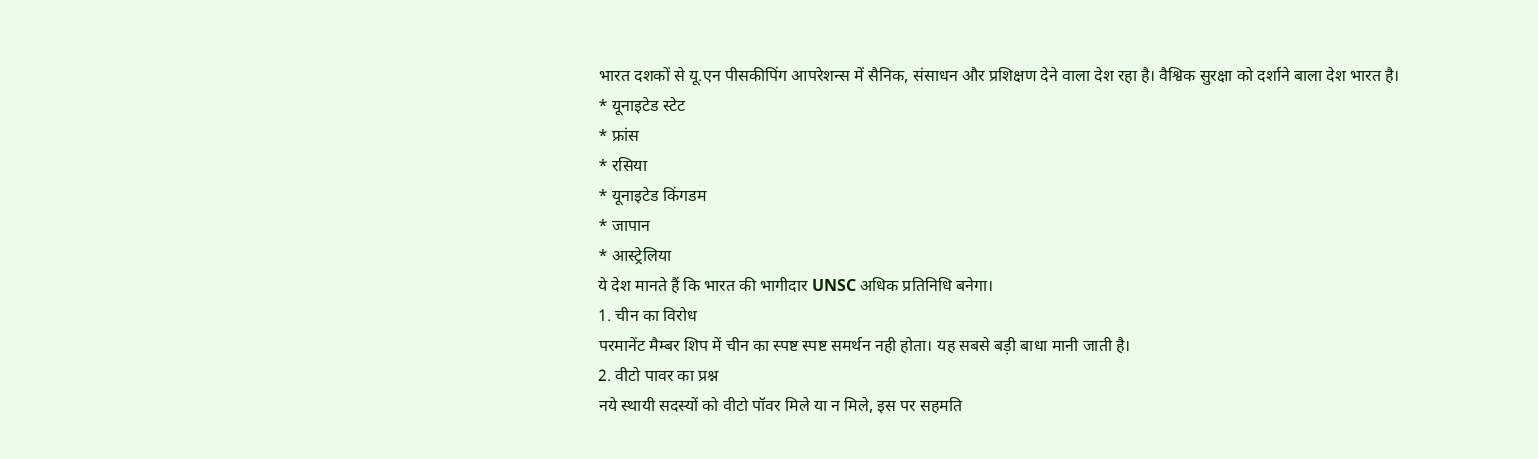भारत दशकों से यू.एन पीसकीपिंग आपरेशन्स में सैनिक, संसाधन और प्रशिक्षण देने वाला देश रहा है। वैश्विक सुरक्षा को दर्शाने बाला देश भारत है।
* यूनाइटेड स्टेट
* फ्रांस
* रसिया
* यूनाइटेड किंगडम
* जापान
* आस्ट्रेलिया
ये देश मानते हैं कि भारत की भागीदार UNSC अधिक प्रतिनिधि बनेगा।
1. चीन का विरोध
परमानेंट मैम्बर शिप में चीन का स्पष्ट स्पष्ट समर्थन नही होता। यह सबसे बड़ी बाधा मानी जाती है।
2. वीटो पावर का प्रश्न
नये स्थायी सदस्यों को वीटो पॉवर मिले या न मिले, इस पर सहमति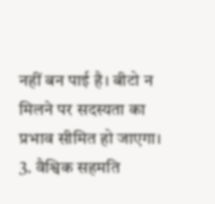नहीं बन पाई है। बीटो न मिलने पर सदस्यता का प्रभाव सीमित हो जाएगा।
3. वैश्विक सहमति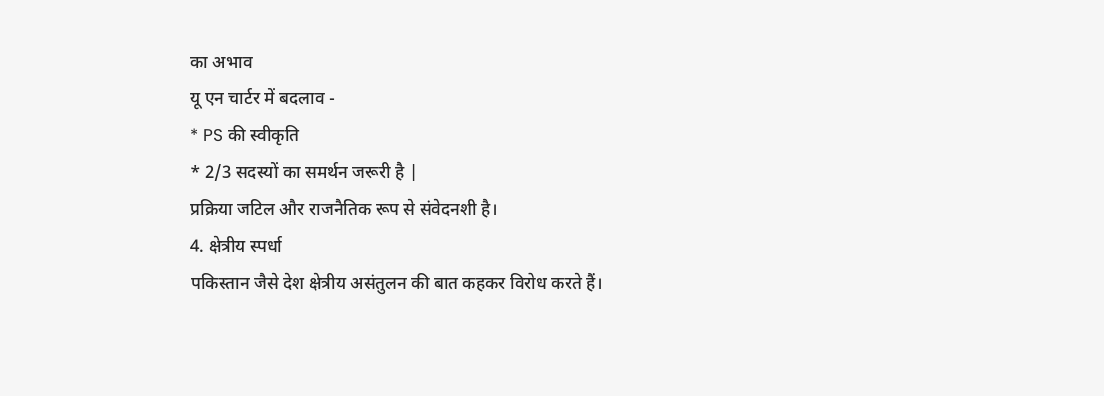का अभाव
यू एन चार्टर में बदलाव -
* PS की स्वीकृति
* 2/3 सदस्यों का समर्थन जरूरी है |
प्रक्रिया जटिल और राजनैतिक रूप से संवेदनशी है।
4. क्षेत्रीय स्पर्धा
पकिस्तान जैसे देश क्षेत्रीय असंतुलन की बात कहकर विरोध करते हैं।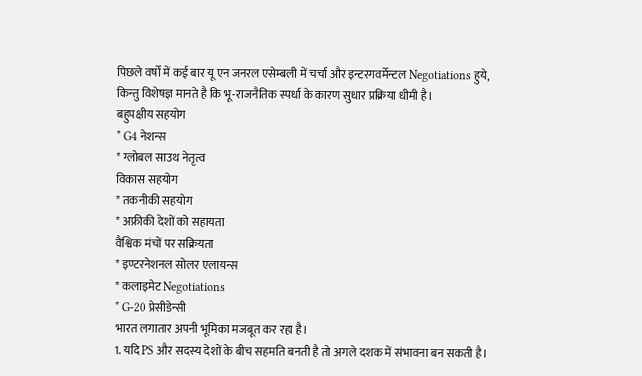पिछले वर्षो में कई बार यू एन जनरल एसेम्बली में चर्चा और इन्टरगवर्मेन्टल Negotiations हुये, किन्तु विशेषज्ञ मानते है कि भू-राजनैतिक स्पर्धा के कारण सुधार प्रक्रिया धीमी है।
बहुपक्षीय सहयोग
* G4 नेशन्स
* ग्लोबल साउथ नेतृत्व
विकास सहयोग
* तकनीकी सहयोग
* अफ्रीकी देशों को सहायता
वैश्विक मंचों पर सक्रियता
* इण्टरनेशनल सोलर एलायन्स
* कलाइमेट Negotiations
* G-20 प्रेसीडेन्सी
भारत लगातार अपनी भूमिका मजबूत कर रहा है।
1. यदि PS और सदस्य देशों के बीच सहमति बनती है तो अगले दशक में संभावना बन सकती है।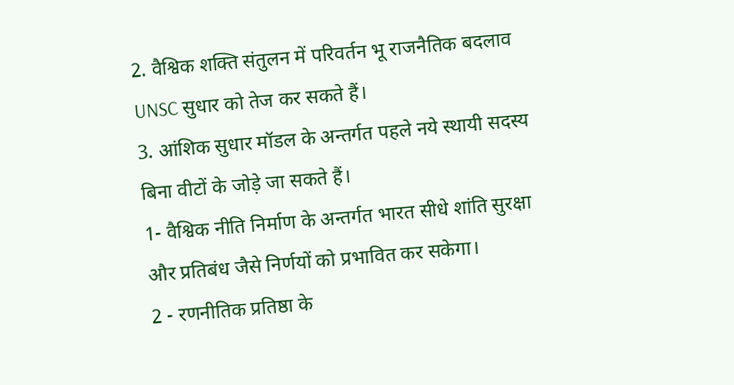2. वैश्विक शक्ति संतुलन में परिवर्तन भू राजनैतिक बदलाव UNSC सुधार को तेज कर सकते हैं।
3. आंशिक सुधार मॉडल के अन्तर्गत पहले नये स्थायी सदस्य बिना वीटों के जोड़े जा सकते हैं।
1- वैश्विक नीति निर्माण के अन्तर्गत भारत सीधे शांति सुरक्षा और प्रतिबंध जैसे निर्णयों को प्रभावित कर सकेगा।
2 - रणनीतिक प्रतिष्ठा के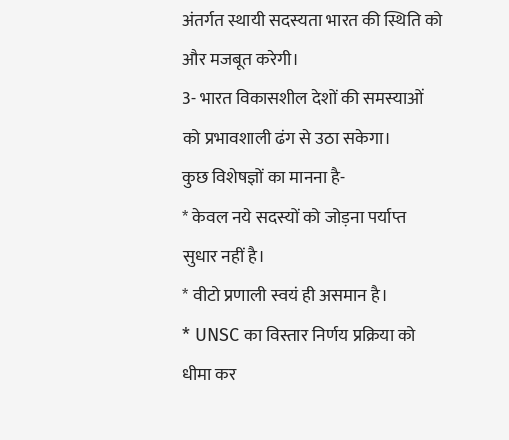अंतर्गत स्थायी सदस्यता भारत की स्थिति को और मजबूत करेगी।
3- भारत विकासशील देशों की समस्याओं को प्रभावशाली ढंग से उठा सकेगा।
कुछ विशेषज्ञों का मानना है-
* केवल नये सदस्यों को जोड़ना पर्याप्त सुधार नहीं है।
* वीटो प्रणाली स्वयं ही असमान है।
* UNSC का विस्तार निर्णय प्रक्रिया को धीमा कर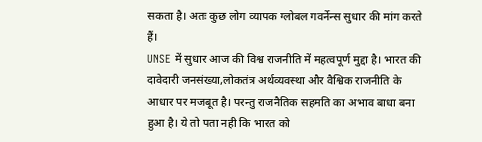सकता है। अतः कुछ लोग व्यापक ग्लोबल गवर्नेन्स सुधार की मांग करते हैं।
UNSE में सुधार आज की विश्व राजनीति में महत्वपूर्ण मुद्दा है। भारत की दावेदारी जनसंख्या,लोकतंत्र अर्थव्यवस्था और वैश्विक राजनीति के आधार पर मजबूत है। परन्तु राजनैतिक सहमति का अभाव बाधा बना हुआ है। ये तो पता नही कि भारत को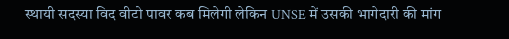स्थायी सदस्या विद वीटो पावर कब मिलेगी लेकिन UNSE में उसकी भागेदारी की मांग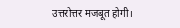उत्तरोत्तर मजबूत होगी।